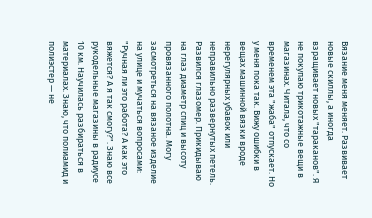Вязание меня меняет. Развивает новые скиллы, а иногда взращивает новых "тараканов". Я не покупаю трикотажные вещи в магазинах. Читала, что со временем эта "жаба" отпускает. Но у меня пока так. Вижу ошибки в вещах машинной вязки вроде нерегулярных убавок или неправильно развернутых петель. Развился глазомер. Прикидываю на глаз диаметр спиц и высоту провязанного полотна. Могу засмотреться на вязаное изделие на улице и мучаться вопросами: "Ручная ли это работа? А как это вяжется? А я так смогу?". Знаю все рукодельные магазины в радиусе 10 км. Научилась разбираться в материалах. Знаю, что полиамид и полиэстер — не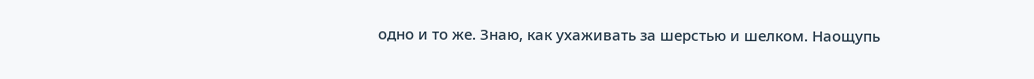одно и то же. Знаю, как ухаживать за шерстью и шелком. Наощупь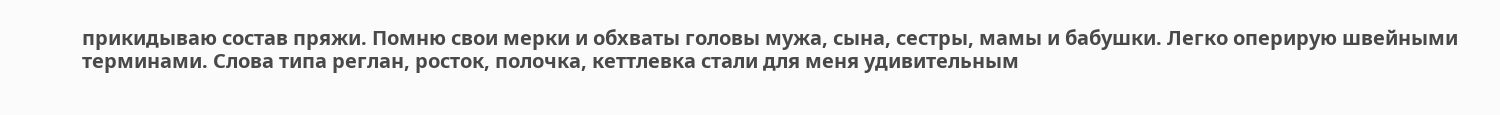прикидываю состав пряжи. Помню свои мерки и обхваты головы мужа, сына, сестры, мамы и бабушки. Легко оперирую швейными терминами. Слова типа реглан, росток, полочка, кеттлевка стали для меня удивительным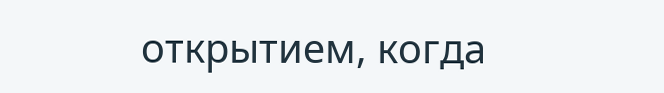открытием, когда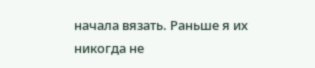начала вязать. Раньше я их никогда не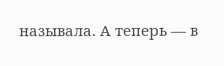называла. А теперь — в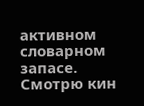активном словарном запасе. Смотрю кин